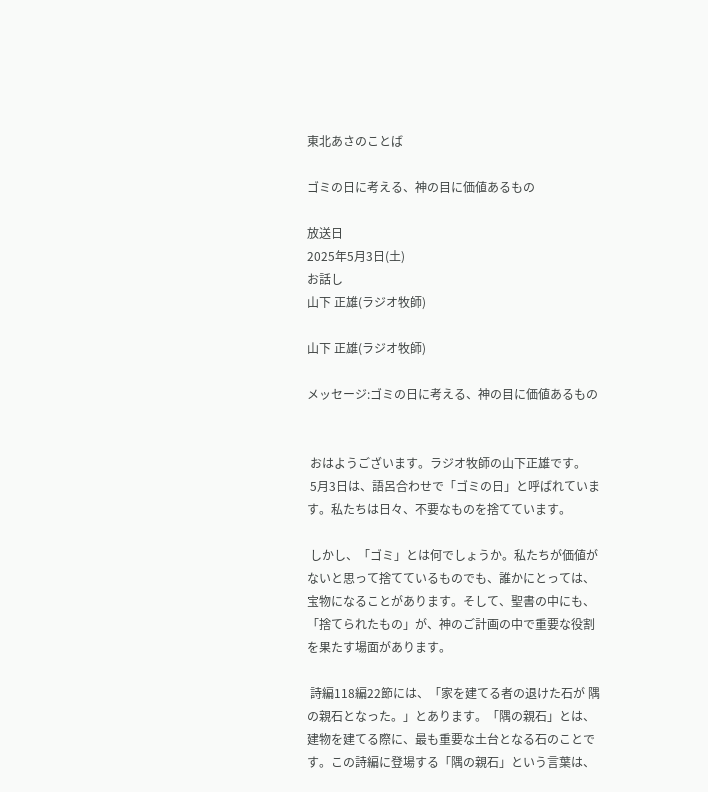東北あさのことば

ゴミの日に考える、神の目に価値あるもの

放送日
2025年5月3日(土)
お話し
山下 正雄(ラジオ牧師)

山下 正雄(ラジオ牧師)

メッセージ:ゴミの日に考える、神の目に価値あるもの


 おはようございます。ラジオ牧師の山下正雄です。
 5月3日は、語呂合わせで「ゴミの日」と呼ばれています。私たちは日々、不要なものを捨てています。

 しかし、「ゴミ」とは何でしょうか。私たちが価値がないと思って捨てているものでも、誰かにとっては、宝物になることがあります。そして、聖書の中にも、「捨てられたもの」が、神のご計画の中で重要な役割を果たす場面があります。

 詩編118編22節には、「家を建てる者の退けた石が 隅の親石となった。」とあります。「隅の親石」とは、建物を建てる際に、最も重要な土台となる石のことです。この詩編に登場する「隅の親石」という言葉は、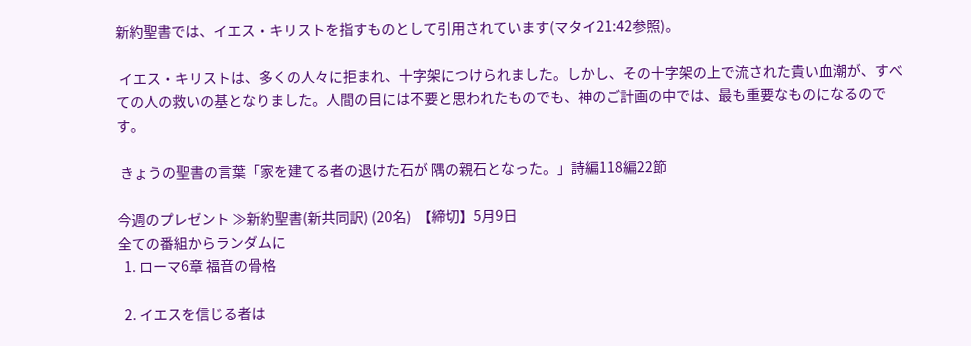新約聖書では、イエス・キリストを指すものとして引用されています(マタイ21:42参照)。

 イエス・キリストは、多くの人々に拒まれ、十字架につけられました。しかし、その十字架の上で流された貴い血潮が、すべての人の救いの基となりました。人間の目には不要と思われたものでも、神のご計画の中では、最も重要なものになるのです。

 きょうの聖書の言葉「家を建てる者の退けた石が 隅の親石となった。」詩編118編22節

今週のプレゼント ≫新約聖書(新共同訳) (20名)  【締切】5月9日
全ての番組からランダムに
  1. ローマ6章 福音の骨格

  2. イエスを信じる者は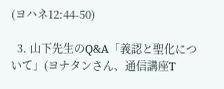(ヨハネ12:44-50)

  3. 山下先生のQ&A「義認と聖化について」(ヨナタンさん、通信講座T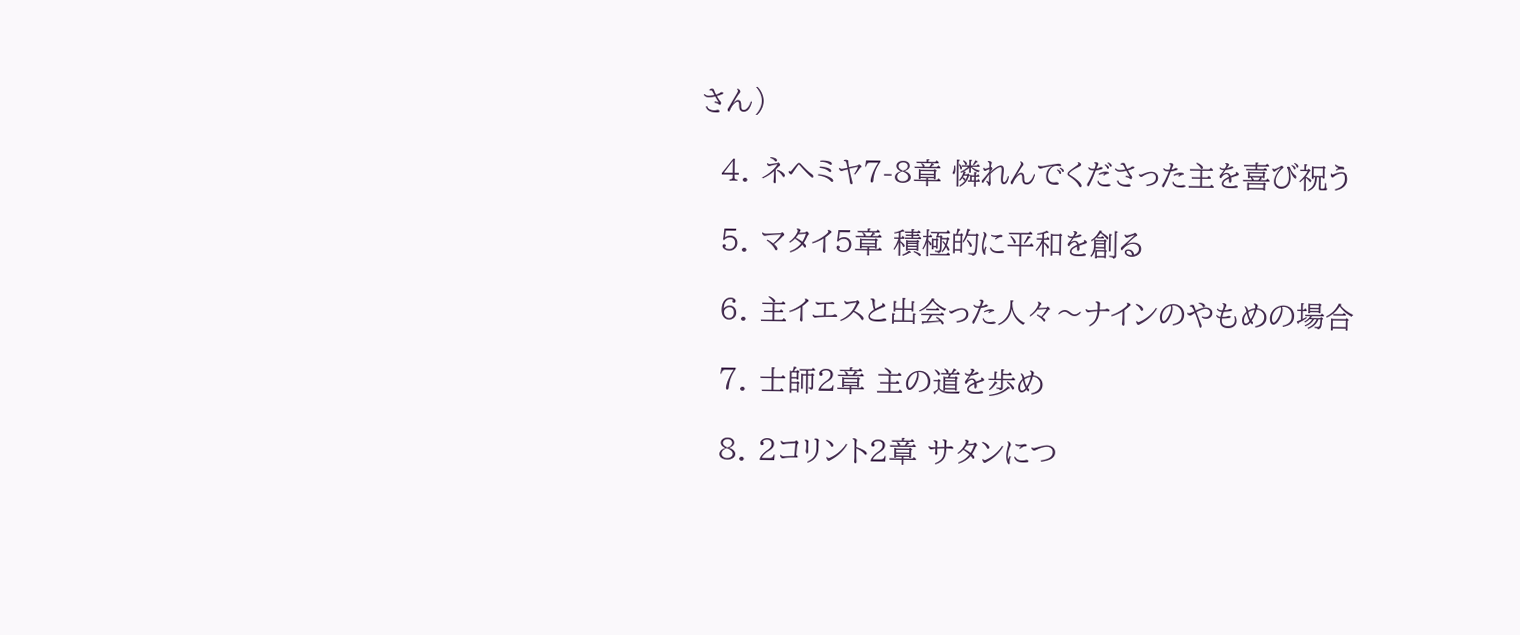さん)

  4. ネヘミヤ7-8章 憐れんでくださった主を喜び祝う

  5. マタイ5章 積極的に平和を創る

  6. 主イエスと出会った人々〜ナインのやもめの場合

  7. 士師2章 主の道を歩め

  8. 2コリント2章 サタンにつ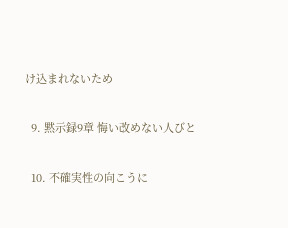け込まれないため

  9. 黙示録9章 悔い改めない人びと

  10. 不確実性の向こうに